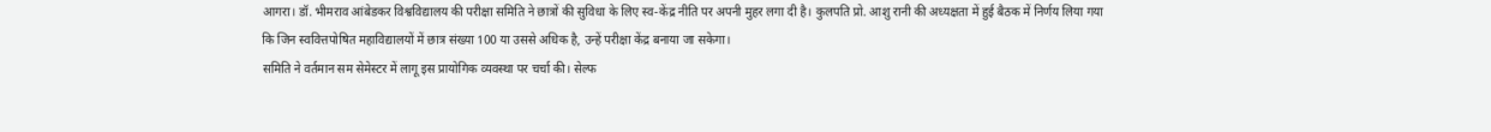आगरा। डॉ. भीमराव आंबेडकर विश्वविद्यालय की परीक्षा समिति ने छात्रों की सुविधा के लिए स्व-केंद्र नीति पर अपनी मुहर लगा दी है। कुलपति प्रो. आशु रानी की अध्यक्षता में हुई बैठक में निर्णय लिया गया कि जिन स्ववित्तपोषित महाविद्यालयों में छात्र संख्या 100 या उससे अधिक है, उन्हें परीक्षा केंद्र बनाया जा सकेगा।
समिति ने वर्तमान सम सेमेस्टर में लागू इस प्रायोगिक व्यवस्था पर चर्चा की। सेल्फ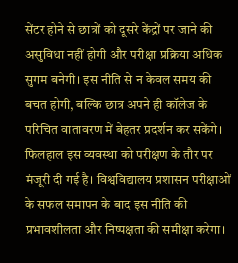सेंटर होने से छात्रों को दूसरे केंद्रों पर जाने की असुविधा नहीं होगी और परीक्षा प्रक्रिया अधिक सुगम बनेगी। इस नीति से न केवल समय की बचत होगी, बल्कि छात्र अपने ही कॉलेज के परिचित वातावरण में बेहतर प्रदर्शन कर सकेंगे। फिलहाल इस व्यवस्था को परीक्षण के तौर पर मंजूरी दी गई है। विश्वविद्यालय प्रशासन परीक्षाओं के सफल समापन के बाद इस नीति की प्रभावशीलता और निष्पक्षता की समीक्षा करेगा।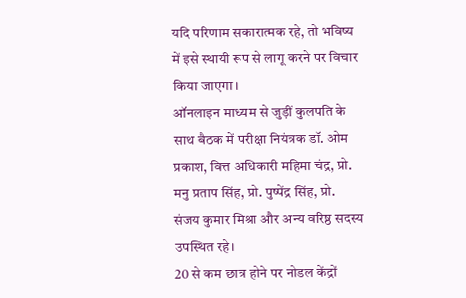यदि परिणाम सकारात्मक रहे, तो भविष्य में इसे स्थायी रूप से लागू करने पर विचार किया जाएगा।
ऑनलाइन माध्यम से जुड़ीं कुलपति के साथ बैठक में परीक्षा नियंत्रक डॉ. ओम प्रकाश, वित्त अधिकारी महिमा चंद्र, प्रो. मनु प्रताप सिंह, प्रो. पुष्पेंद्र सिंह, प्रो. संजय कुमार मिश्रा और अन्य वरिष्ठ सदस्य उपस्थित रहे।
20 से कम छात्र होने पर नोडल केंद्रों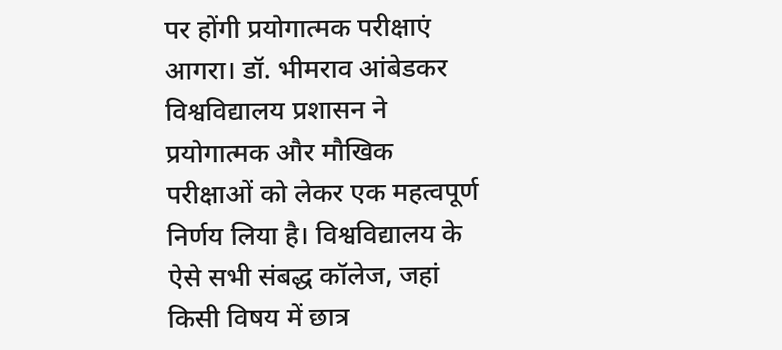पर होंगी प्रयोगात्मक परीक्षाएं
आगरा। डॉ. भीमराव आंबेडकर विश्वविद्यालय प्रशासन ने प्रयोगात्मक और मौखिक परीक्षाओं को लेकर एक महत्वपूर्ण निर्णय लिया है। विश्वविद्यालय के ऐसे सभी संबद्ध कॉलेज, जहां किसी विषय में छात्र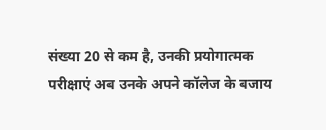संख्या 20 से कम है, उनकी प्रयोगात्मक परीक्षाएं अब उनके अपने कॉलेज के बजाय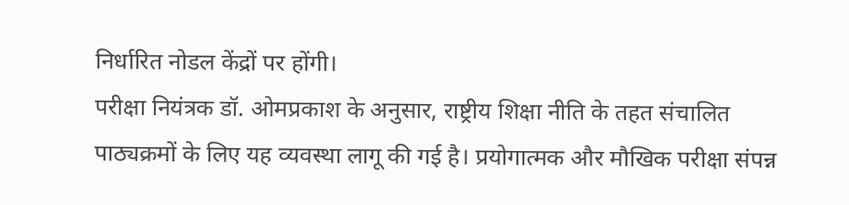निर्धारित नोडल केंद्रों पर होंगी।
परीक्षा नियंत्रक डॉ. ओमप्रकाश के अनुसार, राष्ट्रीय शिक्षा नीति के तहत संचालित पाठ्यक्रमों के लिए यह व्यवस्था लागू की गई है। प्रयोगात्मक और मौखिक परीक्षा संपन्न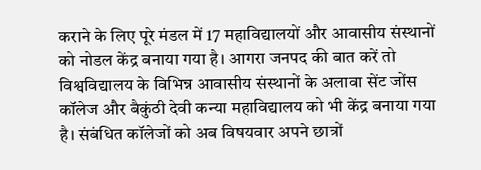कराने के लिए पूरे मंडल में 17 महाविद्यालयों और आवासीय संस्थानों को नोडल केंद्र बनाया गया है। आगरा जनपद की बात करें तो विश्वविद्यालय के विभिन्न आवासीय संस्थानों के अलावा सेंट जोंस कॉलेज और बैकुंठी देवी कन्या महाविद्यालय को भी केंद्र बनाया गया है। संबंधित कॉलेजों को अब विषयवार अपने छात्रों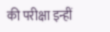की परीक्षा इन्हीं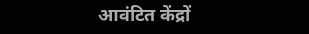आवंटित केंद्रों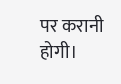पर करानी होगी।